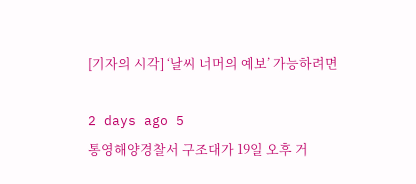[기자의 시각] ‘날씨 너머의 예보’ 가능하려면

2 days ago 5
통영해양경찰서 구조대가 19일 오후 거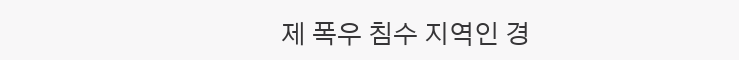제 폭우 침수 지역인 경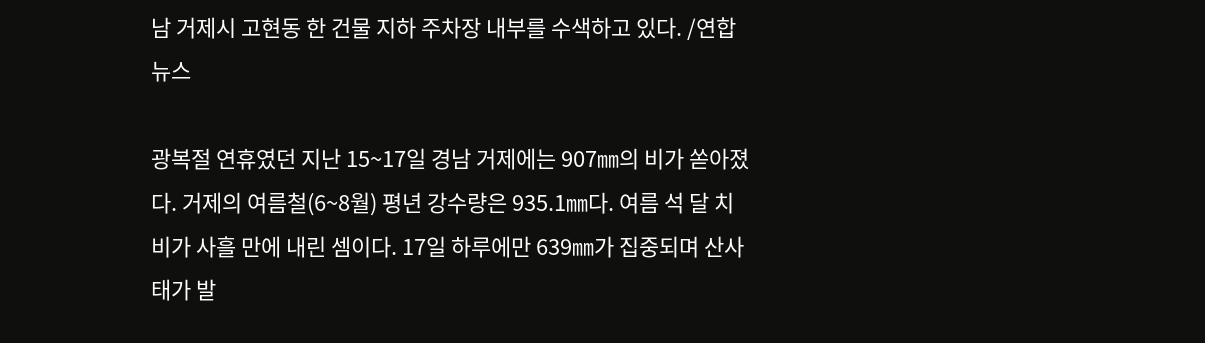남 거제시 고현동 한 건물 지하 주차장 내부를 수색하고 있다. /연합뉴스

광복절 연휴였던 지난 15~17일 경남 거제에는 907㎜의 비가 쏟아졌다. 거제의 여름철(6~8월) 평년 강수량은 935.1㎜다. 여름 석 달 치 비가 사흘 만에 내린 셈이다. 17일 하루에만 639㎜가 집중되며 산사태가 발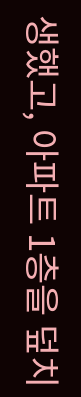생했고, 아파트 1층을 덮치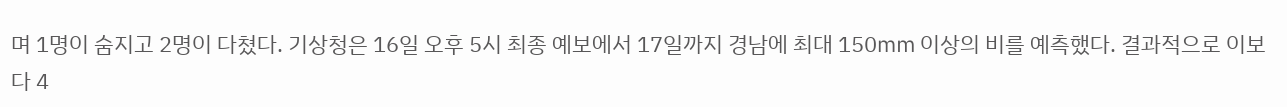며 1명이 숨지고 2명이 다쳤다. 기상청은 16일 오후 5시 최종 예보에서 17일까지 경남에 최대 150㎜ 이상의 비를 예측했다. 결과적으로 이보다 4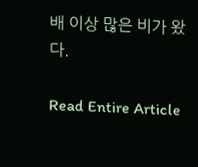배 이상 많은 비가 왔다.

Read Entire Article